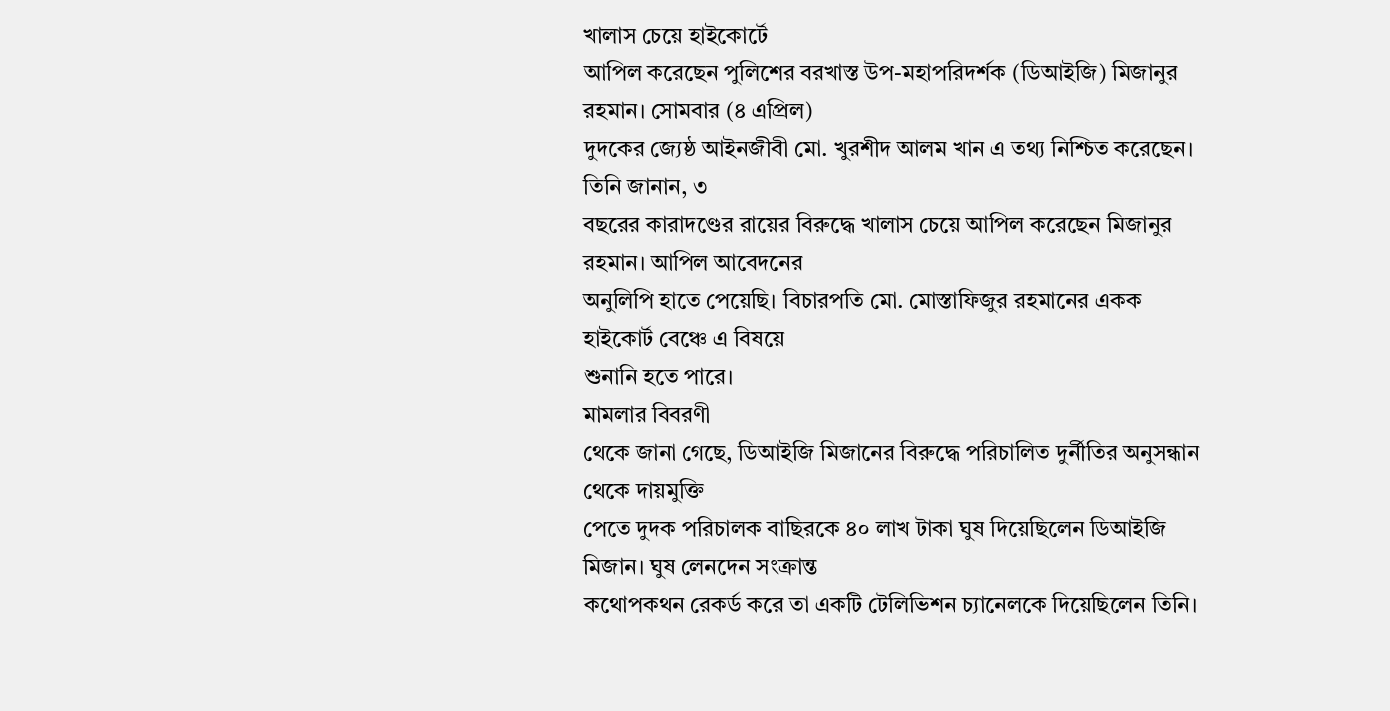খালাস চেয়ে হাইকোর্টে
আপিল করেছেন পুলিশের বরখাস্ত উপ-মহাপরিদর্শক (ডিআইজি) মিজানুর রহমান। সোমবার (৪ এপ্রিল)
দুদকের জ্যেষ্ঠ আইনজীবী মো. খুরশীদ আলম খান এ তথ্য নিশ্চিত করেছেন।
তিনি জানান, ৩
বছরের কারাদণ্ডের রায়ের বিরুদ্ধে খালাস চেয়ে আপিল করেছেন মিজানুর রহমান। আপিল আবেদনের
অনুলিপি হাতে পেয়েছি। বিচারপতি মো. মোস্তাফিজুর রহমানের একক হাইকোর্ট বেঞ্চে এ বিষয়ে
শুনানি হতে পারে।
মামলার বিবরণী
থেকে জানা গেছে, ডিআইজি মিজানের বিরুদ্ধে পরিচালিত দুর্নীতির অনুসন্ধান থেকে দায়মুক্তি
পেতে দুদক পরিচালক বাছিরকে ৪০ লাখ টাকা ঘুষ দিয়েছিলেন ডিআইজি মিজান। ঘুষ লেনদেন সংক্রান্ত
কথোপকথন রেকর্ড করে তা একটি টেলিভিশন চ্যানেলকে দিয়েছিলেন তিনি।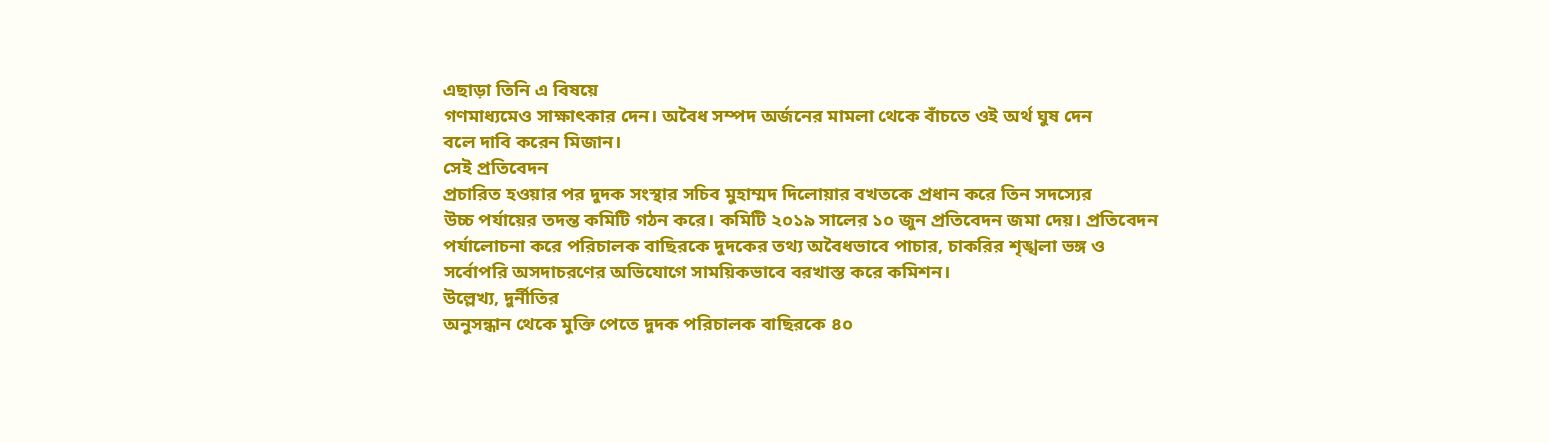এছাড়া তিনি এ বিষয়ে
গণমাধ্যমেও সাক্ষাৎকার দেন। অবৈধ সম্পদ অর্জনের মামলা থেকে বাঁচতে ওই অর্থ ঘুষ দেন
বলে দাবি করেন মিজান।
সেই প্রতিবেদন
প্রচারিত হওয়ার পর দুদক সংস্থার সচিব মুহাম্মদ দিলোয়ার বখতকে প্রধান করে তিন সদস্যের
উচ্চ পর্যায়ের তদন্ত কমিটি গঠন করে। কমিটি ২০১৯ সালের ১০ জুন প্রতিবেদন জমা দেয়। প্রতিবেদন
পর্যালোচনা করে পরিচালক বাছিরকে দুদকের তথ্য অবৈধভাবে পাচার, চাকরির শৃঙ্খলা ভঙ্গ ও
সর্বোপরি অসদাচরণের অভিযোগে সাময়িকভাবে বরখাস্ত করে কমিশন।
উল্লেখ্য, দুর্নীতির
অনুসন্ধান থেকে মুক্তি পেতে দুদক পরিচালক বাছিরকে ৪০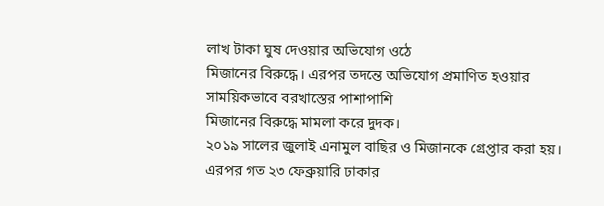লাখ টাকা ঘুষ দেওয়ার অভিযোগ ওঠে
মিজানের বিরুদ্ধে। এরপর তদন্তে অভিযোগ প্রমাণিত হওয়ার সাময়িকভাবে বরখাস্তের পাশাপাশি
মিজানের বিরুদ্ধে মামলা করে দুদক।
২০১৯ সালের জুলাই এনামুল বাছির ও মিজানকে গ্রেপ্তার করা হয়। এরপর গত ২৩ ফেব্রুয়ারি ঢাকার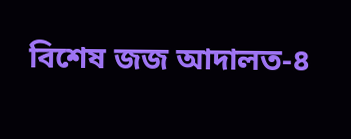বিশেষ জজ আদালত-৪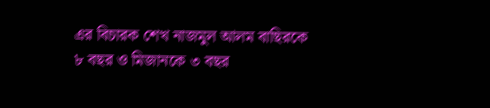এর বিচারক শেখ নাজমুল আলম বাছিরকে ৮ বছর ও মিজানকে ৩ বছর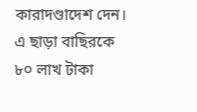কারাদণ্ডাদেশ দেন। এ ছাড়া বাছিরকে ৮০ লাখ টাকা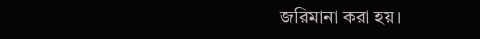জরিমানা করা হয়।